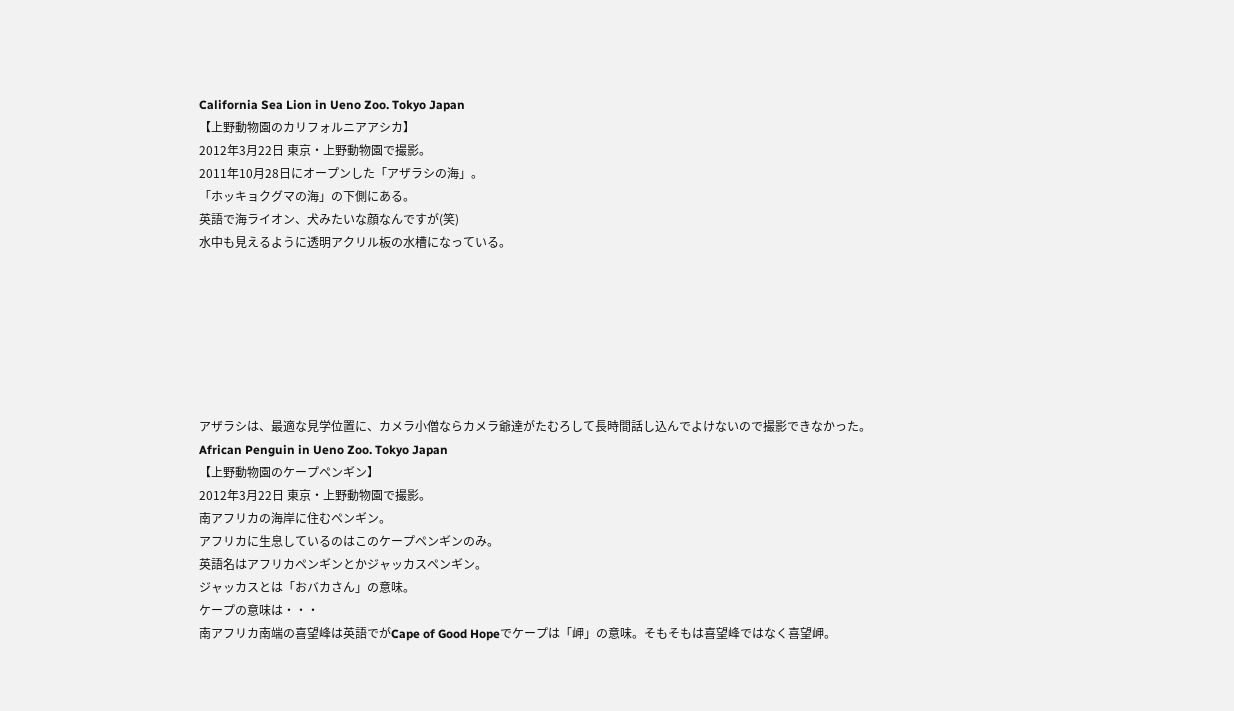California Sea Lion in Ueno Zoo. Tokyo Japan
【上野動物園のカリフォルニアアシカ】
2012年3月22日 東京・上野動物園で撮影。
2011年10月28日にオープンした「アザラシの海」。
「ホッキョクグマの海」の下側にある。
英語で海ライオン、犬みたいな顔なんですが(笑)
水中も見えるように透明アクリル板の水槽になっている。







アザラシは、最適な見学位置に、カメラ小僧ならカメラ爺達がたむろして長時間話し込んでよけないので撮影できなかった。
African Penguin in Ueno Zoo. Tokyo Japan
【上野動物園のケープペンギン】
2012年3月22日 東京・上野動物園で撮影。
南アフリカの海岸に住むペンギン。
アフリカに生息しているのはこのケープペンギンのみ。
英語名はアフリカペンギンとかジャッカスペンギン。
ジャッカスとは「おバカさん」の意味。
ケープの意味は・・・
南アフリカ南端の喜望峰は英語でがCape of Good Hopeでケープは「岬」の意味。そもそもは喜望峰ではなく喜望岬。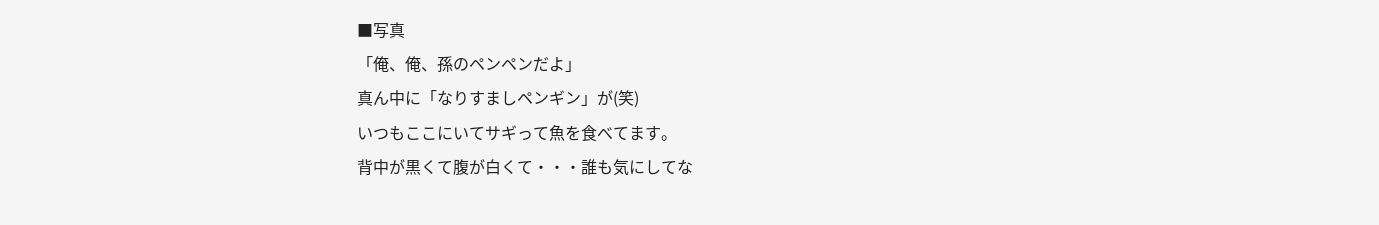■写真
「俺、俺、孫のペンペンだよ」
真ん中に「なりすましペンギン」が(笑)
いつもここにいてサギって魚を食べてます。
背中が黒くて腹が白くて・・・誰も気にしてな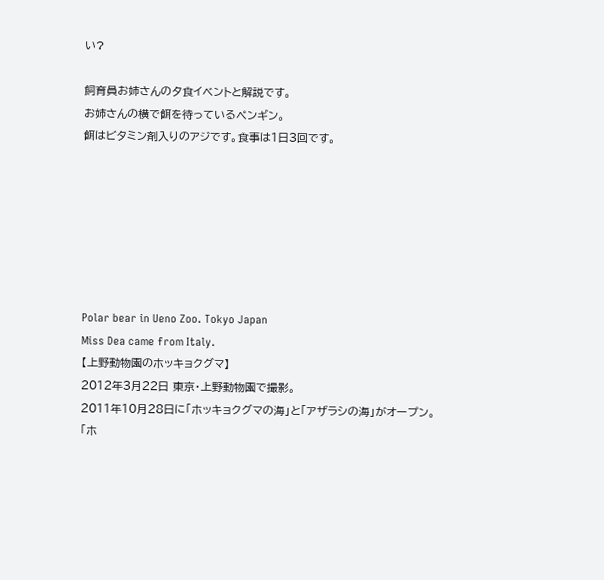い?

飼育員お姉さんの夕食イベントと解説です。
お姉さんの横で餌を待っているペンギン。
餌はビタミン剤入りのアジです。食事は1日3回です。







Polar bear in Ueno Zoo. Tokyo Japan
Miss Dea came from Italy.
【上野動物園のホッキョクグマ】
2012年3月22日 東京・上野動物園で撮影。
2011年10月28日に「ホッキョクグマの海」と「アザラシの海」がオープン。
「ホ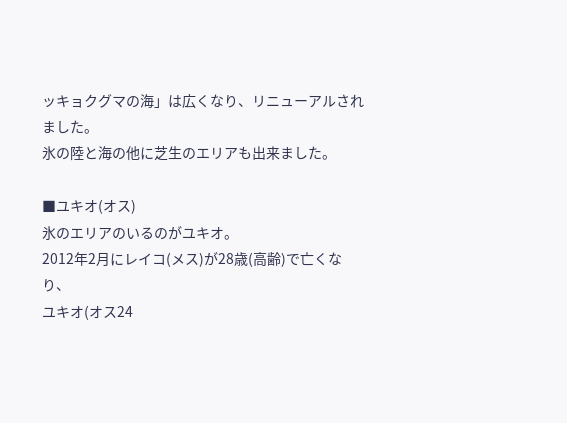ッキョクグマの海」は広くなり、リニューアルされました。
氷の陸と海の他に芝生のエリアも出来ました。

■ユキオ(オス)
氷のエリアのいるのがユキオ。
2012年2月にレイコ(メス)が28歳(高齢)で亡くなり、
ユキオ(オス24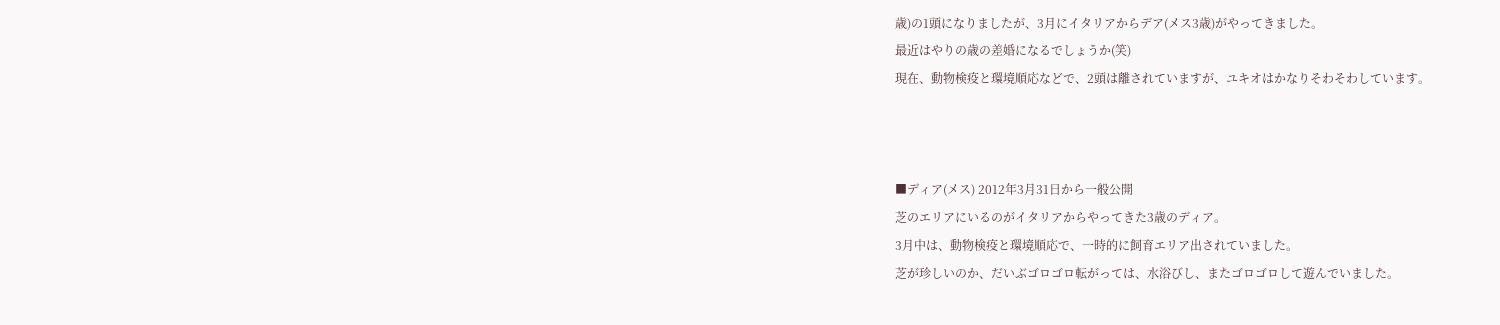歳)の1頭になりましたが、3月にイタリアからデア(メス3歳)がやってきました。
最近はやりの歳の差婚になるでしょうか(笑)
現在、動物検疫と環境順応などで、2頭は離されていますが、ユキオはかなりそわそわしています。



■ディア(メス) 2012年3月31日から一般公開
芝のエリアにいるのがイタリアからやってきた3歳のディア。
3月中は、動物検疫と環境順応で、一時的に飼育エリア出されていました。
芝が珍しいのか、だいぶゴロゴロ転がっては、水浴びし、またゴロゴロして遊んでいました。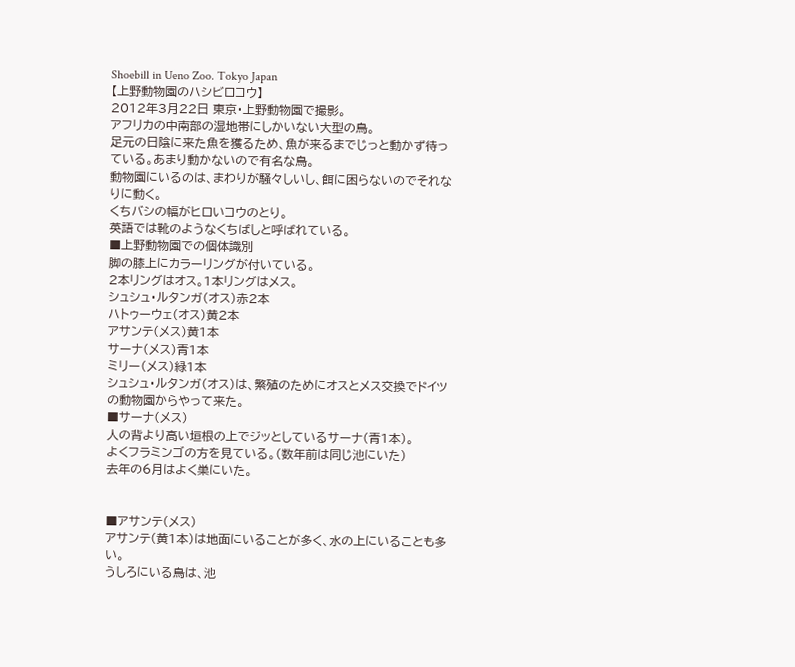Shoebill in Ueno Zoo. Tokyo Japan
【上野動物園のハシビロコウ】
2012年3月22日 東京・上野動物園で撮影。
アフリカの中南部の湿地帯にしかいない大型の鳥。
足元の日陰に来た魚を獲るため、魚が来るまでじっと動かず待っている。あまり動かないので有名な鳥。
動物園にいるのは、まわりが騒々しいし、餌に困らないのでそれなりに動く。
くちバシの幅がヒロいコウのとり。
英語では靴のようなくちばしと呼ばれている。
■上野動物園での個体識別
脚の膝上にカラーリングが付いている。
2本リングはオス。1本リングはメス。
シュシュ・ルタンガ(オス)赤2本
ハトゥーウェ(オス)黄2本
アサンテ(メス)黄1本
サーナ(メス)青1本
ミリー(メス)緑1本
シュシュ・ルタンガ(オス)は、繁殖のためにオスとメス交換でドイツの動物園からやって来た。
■サーナ(メス)
人の背より高い垣根の上でジッとしているサーナ(青1本)。
よくフラミンゴの方を見ている。(数年前は同じ池にいた)
去年の6月はよく巣にいた。


■アサンテ(メス)
アサンテ(黄1本)は地面にいることが多く、水の上にいることも多い。
うしろにいる鳥は、池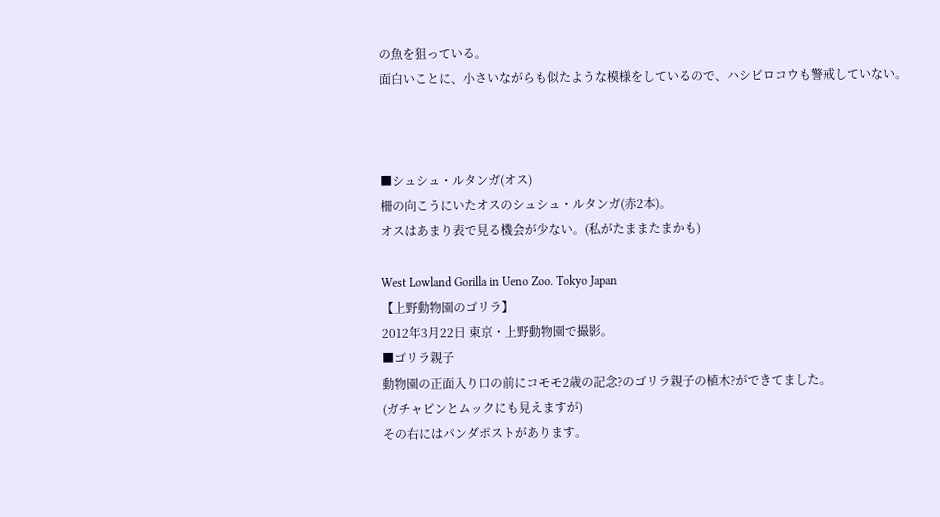の魚を狙っている。
面白いことに、小さいながらも似たような模様をしているので、ハシビロコウも警戒していない。



■シュシュ・ルタンガ(オス)
柵の向こうにいたオスのシュシュ・ルタンガ(赤2本)。
オスはあまり表で見る機会が少ない。(私がたままたまかも)

West Lowland Gorilla in Ueno Zoo. Tokyo Japan
【上野動物園のゴリラ】
2012年3月22日 東京・上野動物園で撮影。
■ゴリラ親子
動物園の正面入り口の前にコモモ2歳の記念?のゴリラ親子の植木?ができてました。
(ガチャピンとムックにも見えますが)
その右にはパンダポストがあります。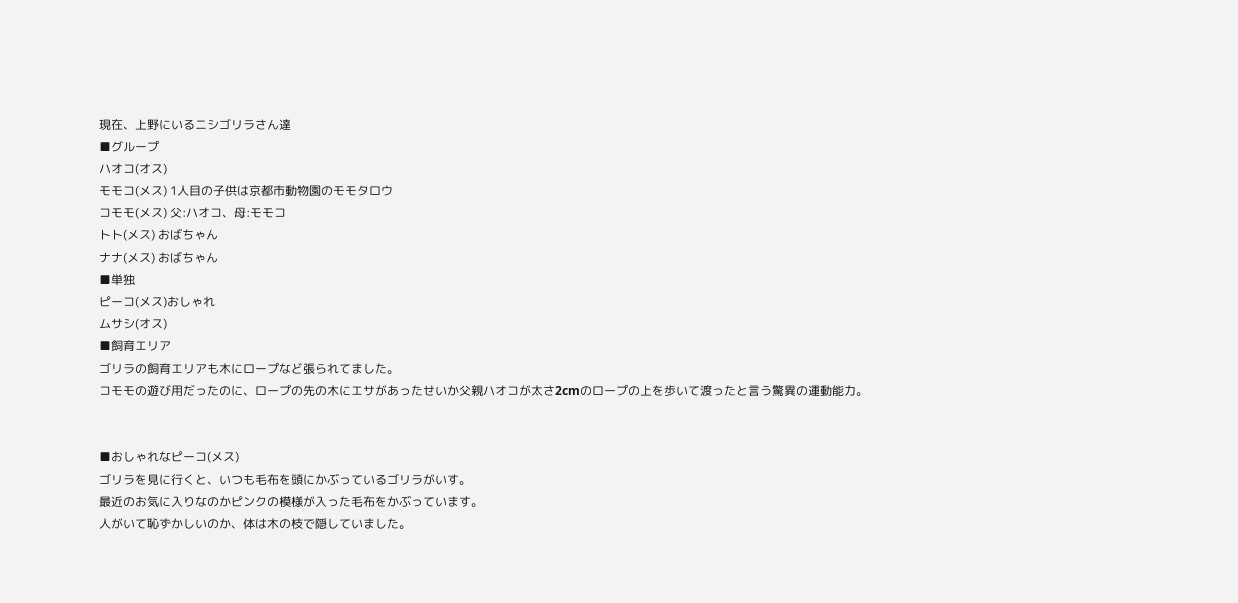現在、上野にいるニシゴリラさん達
■グループ
ハオコ(オス)
モモコ(メス) 1人目の子供は京都市動物園のモモタロウ
コモモ(メス) 父:ハオコ、母:モモコ
トト(メス) おばちゃん
ナナ(メス) おばちゃん
■単独
ピーコ(メス)おしゃれ
ムサシ(オス)
■飼育エリア
ゴリラの飼育エリアも木にロープなど張られてました。
コモモの遊び用だったのに、ロープの先の木にエサがあったせいか父親ハオコが太さ2cmのロープの上を歩いて渡ったと言う驚異の運動能力。


■おしゃれなピーコ(メス)
ゴリラを見に行くと、いつも毛布を頭にかぶっているゴリラがいす。
最近のお気に入りなのかピンクの模様が入った毛布をかぶっています。
人がいて恥ずかしいのか、体は木の枝で隠していました。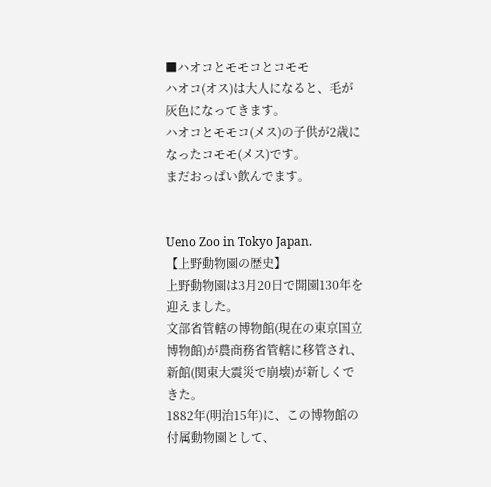■ハオコとモモコとコモモ
ハオコ(オス)は大人になると、毛が灰色になってきます。
ハオコとモモコ(メス)の子供が2歳になったコモモ(メス)です。
まだおっぱい飲んでます。


Ueno Zoo in Tokyo Japan.
【上野動物園の歴史】
上野動物園は3月20日で開園130年を迎えました。
文部省管轄の博物館(現在の東京国立博物館)が農商務省管轄に移管され、
新館(関東大震災で崩壊)が新しくできた。
1882年(明治15年)に、この博物館の付属動物園として、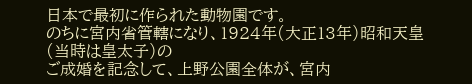日本で最初に作られた動物園です。
のちに宮内省管轄になり、1924年(大正13年)昭和天皇(当時は皇太子)の
ご成婚を記念して、上野公園全体が、宮内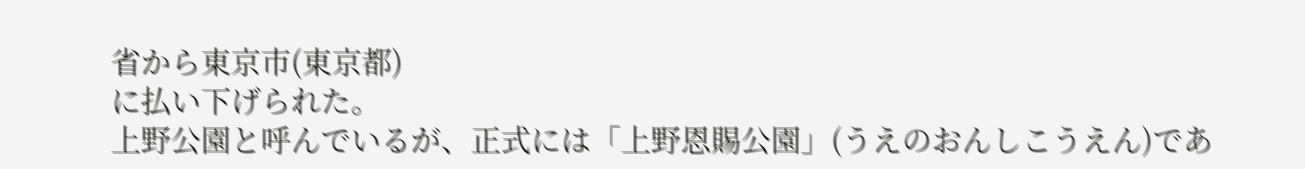省から東京市(東京都)
に払い下げられた。
上野公園と呼んでいるが、正式には「上野恩賜公園」(うえのおんしこうえん)であ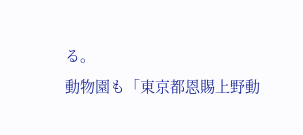る。
動物園も「東京都恩賜上野動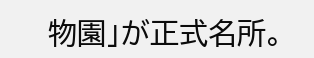物園」が正式名所。